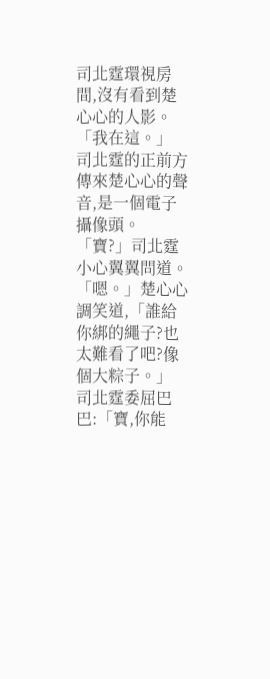司北霆環視房間,沒有看到楚心心的人影。
「我在這。」
司北霆的正前方傳來楚心心的聲音,是一個電子攝像頭。
「寶?」司北霆小心翼翼問道。
「嗯。」楚心心調笑道,「誰給你綁的繩子?也太難看了吧?像個大粽子。」
司北霆委屈巴巴:「寶,你能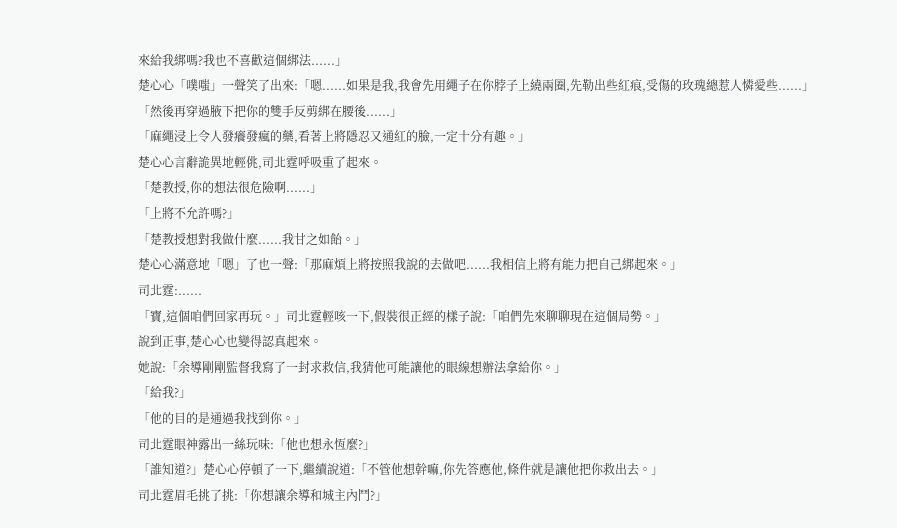來給我綁嗎?我也不喜歡這個綁法......」
楚心心「噗嗤」一聲笑了出來:「嗯......如果是我,我會先用繩子在你脖子上繞兩圈,先勒出些紅痕,受傷的玫瑰總惹人憐愛些......」
「然後再穿過腋下把你的雙手反剪綁在腰後......」
「麻繩浸上令人發癢發瘋的藥,看著上將隱忍又通紅的臉,一定十分有趣。」
楚心心言辭詭異地輕佻,司北霆呼吸重了起來。
「楚教授,你的想法很危險啊......」
「上將不允許嗎?」
「楚教授想對我做什麼......我甘之如飴。」
楚心心滿意地「嗯」了也一聲:「那麻煩上將按照我說的去做吧......我相信上將有能力把自己綁起來。」
司北霆:......
「寶,這個咱們回家再玩。」司北霆輕咳一下,假裝很正經的樣子說:「咱們先來聊聊現在這個局勢。」
說到正事,楚心心也變得認真起來。
她說:「余導剛剛監督我寫了一封求救信,我猜他可能讓他的眼線想辦法拿給你。」
「給我?」
「他的目的是通過我找到你。」
司北霆眼神露出一絲玩味:「他也想永恆麼?」
「誰知道?」楚心心停頓了一下,繼續說道:「不管他想幹嘛,你先答應他,條件就是讓他把你救出去。」
司北霆眉毛挑了挑:「你想讓余導和城主內鬥?」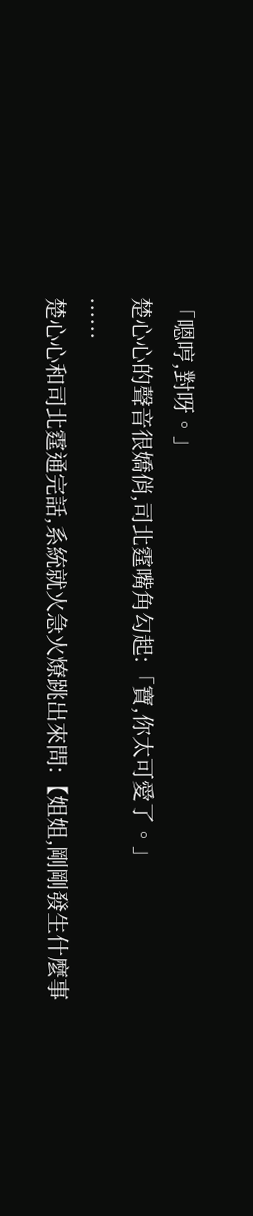「嗯哼,對呀。」
楚心心的聲音很嬌俏,司北霆嘴角勾起:「寶,你太可愛了。」
......
楚心心和司北霆通完話,系統就火急火燎跳出來問:【姐姐,剛剛發生什麼事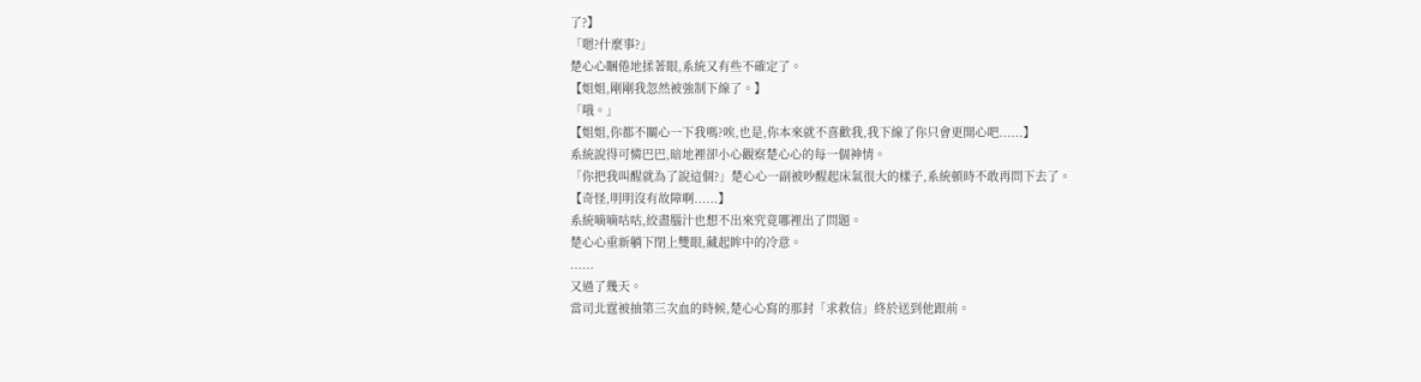了?】
「嗯?什麼事?」
楚心心睏倦地揉著眼,系統又有些不確定了。
【姐姐,剛剛我忽然被強制下線了。】
「哦。」
【姐姐,你都不關心一下我嗎?唉,也是,你本來就不喜歡我,我下線了你只會更開心吧......】
系統說得可憐巴巴,暗地裡卻小心觀察楚心心的每一個神情。
「你把我叫醒就為了說這個?」楚心心一副被吵醒起床氣很大的樣子,系統頓時不敢再問下去了。
【奇怪,明明沒有故障啊......】
系統嘀嘀咕咕,絞盡腦汁也想不出來究竟哪裡出了問題。
楚心心重新躺下閉上雙眼,藏起眸中的冷意。
......
又過了幾天。
當司北霆被抽第三次血的時候,楚心心寫的那封「求救信」終於送到他跟前。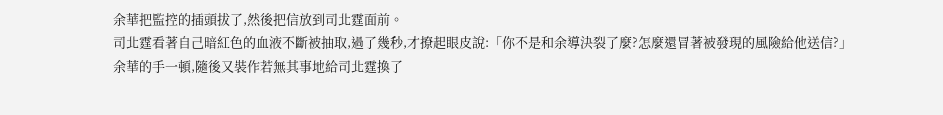余華把監控的插頭拔了,然後把信放到司北霆面前。
司北霆看著自己暗紅色的血液不斷被抽取,過了幾秒,才撩起眼皮說:「你不是和余導決裂了麼?怎麼還冒著被發現的風險給他送信?」
余華的手一頓,隨後又裝作若無其事地給司北霆換了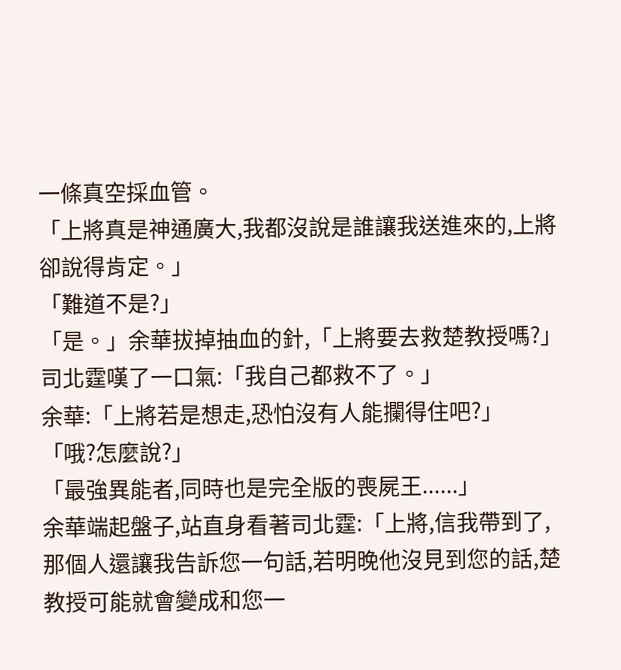一條真空採血管。
「上將真是神通廣大,我都沒說是誰讓我送進來的,上將卻說得肯定。」
「難道不是?」
「是。」余華拔掉抽血的針,「上將要去救楚教授嗎?」
司北霆嘆了一口氣:「我自己都救不了。」
余華:「上將若是想走,恐怕沒有人能攔得住吧?」
「哦?怎麼說?」
「最強異能者,同時也是完全版的喪屍王......」
余華端起盤子,站直身看著司北霆:「上將,信我帶到了,那個人還讓我告訴您一句話,若明晚他沒見到您的話,楚教授可能就會變成和您一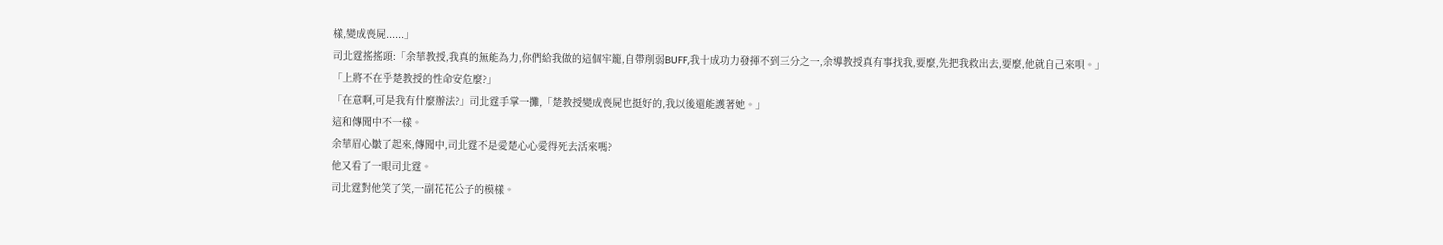樣,變成喪屍......」
司北霆搖搖頭:「余華教授,我真的無能為力,你們給我做的這個牢籠,自帶削弱BUFF,我十成功力發揮不到三分之一,余導教授真有事找我,要麼,先把我救出去,要麼,他就自己來唄。」
「上將不在乎楚教授的性命安危麼?」
「在意啊,可是我有什麼辦法?」司北霆手掌一攤,「楚教授變成喪屍也挺好的,我以後還能護著她。」
這和傳聞中不一樣。
余華眉心皺了起來,傳聞中,司北霆不是愛楚心心愛得死去活來嗎?
他又看了一眼司北霆。
司北霆對他笑了笑,一副花花公子的模樣。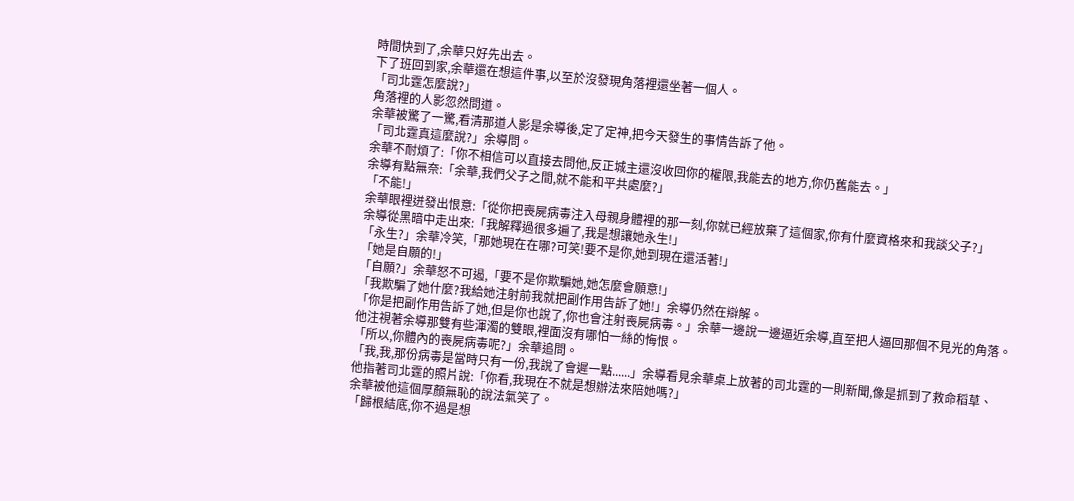時間快到了,余華只好先出去。
下了班回到家,余華還在想這件事,以至於沒發現角落裡還坐著一個人。
「司北霆怎麼說?」
角落裡的人影忽然問道。
余華被驚了一驚,看清那道人影是余導後,定了定神,把今天發生的事情告訴了他。
「司北霆真這麼說?」余導問。
余華不耐煩了:「你不相信可以直接去問他,反正城主還沒收回你的權限,我能去的地方,你仍舊能去。」
余導有點無奈:「余華,我們父子之間,就不能和平共處麼?」
「不能!」
余華眼裡迸發出恨意:「從你把喪屍病毒注入母親身體裡的那一刻,你就已經放棄了這個家,你有什麼資格來和我談父子?」
余導從黑暗中走出來:「我解釋過很多遍了,我是想讓她永生!」
「永生?」余華冷笑,「那她現在在哪?可笑!要不是你,她到現在還活著!」
「她是自願的!」
「自願?」余華怒不可遏,「要不是你欺騙她,她怎麼會願意!」
「我欺騙了她什麼?我給她注射前我就把副作用告訴了她!」余導仍然在辯解。
「你是把副作用告訴了她,但是你也說了,你也會注射喪屍病毒。」余華一邊說一邊逼近余導,直至把人逼回那個不見光的角落。
他注視著余導那雙有些渾濁的雙眼,裡面沒有哪怕一絲的悔恨。
「所以,你體內的喪屍病毒呢?」余華追問。
「我,我,那份病毒是當時只有一份,我說了會遲一點......」余導看見余華桌上放著的司北霆的一則新聞,像是抓到了救命稻草、
他指著司北霆的照片說:「你看,我現在不就是想辦法來陪她嗎?」
余華被他這個厚顏無恥的說法氣笑了。
「歸根結底,你不過是想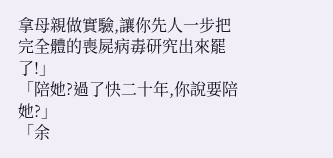拿母親做實驗,讓你先人一步把完全體的喪屍病毒研究出來罷了!」
「陪她?過了快二十年,你說要陪她?」
「余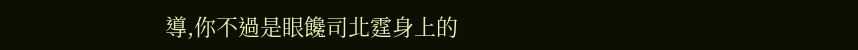導,你不過是眼饞司北霆身上的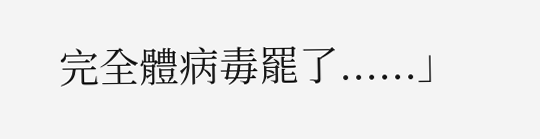完全體病毒罷了......」